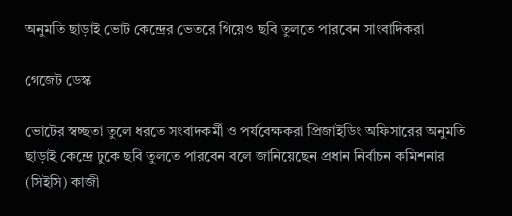অনুমতি ছাড়াই ভোট কেন্দ্রের ভেতরে গিয়েও ছবি তুলতে পারবেন সাংবাদিকরা

গেজেট ডেস্ক

ভোটের স্বচ্ছতা তুলে ধরতে সংবাদকর্মী ও পর্যবেক্ষকরা প্রিজাইডিং অফিসারের অনুমতি ছাড়াই কেন্দ্রে ঢুকে ছবি তুলতে পারবেন বলে জানিয়েছেন প্রধান নির্বাচন কমিশনার (সিইসি) কাজী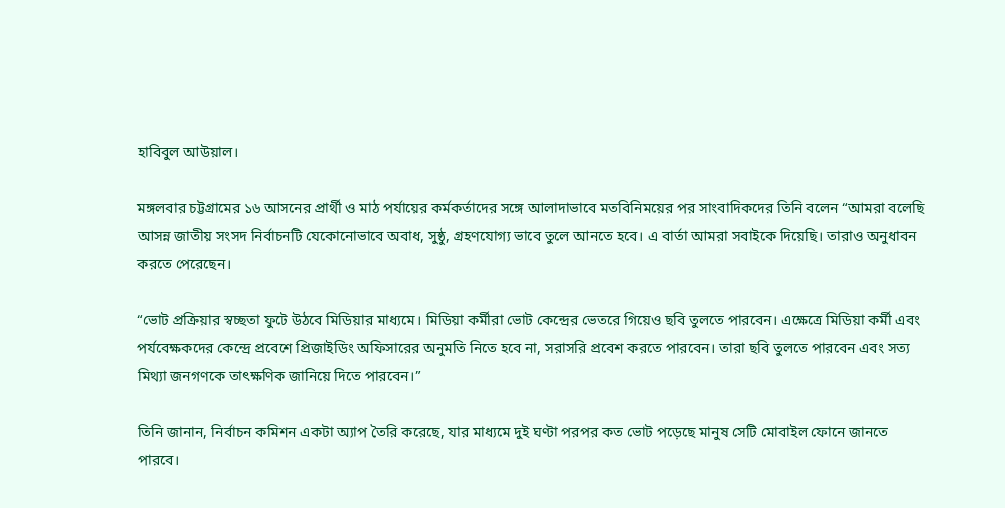হাবিবুল আউয়াল।

মঙ্গলবার চট্টগ্রামের ১৬ আসনের প্রার্থী ও মাঠ পর্যায়ের কর্মকর্তাদের সঙ্গে আলাদাভাবে মতবিনিময়ের পর সাংবাদিকদের তিনি বলেন “আমরা বলেছি আসন্ন জাতীয় সংসদ নির্বাচনটি যেকোনোভাবে অবাধ, সুষ্ঠু, গ্রহণযোগ্য ভাবে তুলে আনতে হবে। এ বার্তা আমরা সবাইকে দিয়েছি। তারাও অনুধাবন করতে পেরেছেন।

“ভোট প্রক্রিয়ার স্বচ্ছতা ফুটে উঠবে মিডিয়ার মাধ্যমে। মিডিয়া কর্মীরা ভোট কেন্দ্রের ভেতরে গিয়েও ছবি তুলতে পারবেন। এক্ষেত্রে মিডিয়া কর্মী এবং পর্যবেক্ষকদের কেন্দ্রে প্রবেশে প্রিজাইডিং অফিসারের অনুমতি নিতে হবে না, সরাসরি প্রবেশ করতে পারবেন। তারা ছবি তুলতে পারবেন এবং সত্য মিথ্যা জনগণকে তাৎক্ষণিক জানিয়ে দিতে পারবেন।”

তিনি জানান, নির্বাচন কমিশন একটা অ্যাপ তৈরি করেছে, যার মাধ্যমে দুই ঘণ্টা পরপর কত ভোট পড়েছে মানুষ সেটি মোবাইল ফোনে জানতে পারবে।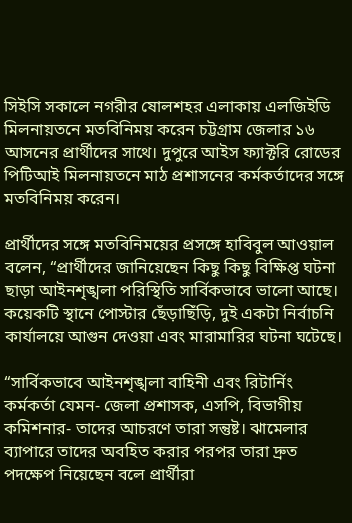সিইসি সকালে নগরীর ষোলশহর এলাকায় এলজিইডি মিলনায়তনে মতবিনিময় করেন চট্টগ্রাম জেলার ১৬ আসনের প্রার্থীদের সাথে। দুপুরে আইস ফ্যাক্টরি রোডের পিটিআই মিলনায়তনে মাঠ প্রশাসনের কর্মকর্তাদের সঙ্গে মতবিনিময় করেন।

প্রার্থীদের সঙ্গে মতবিনিময়ের প্রসঙ্গে হাবিবুল আওয়াল বলেন, “প্রার্থীদের জানিয়েছেন কিছু কিছু বিক্ষিপ্ত ঘটনা ছাড়া আইনশৃঙ্খলা পরিস্থিতি সার্বিকভাবে ভালো আছে। কয়েকটি স্থানে পোস্টার ছেঁড়াছিঁড়ি, দুই একটা নির্বাচনি কার্যালয়ে আগুন দেওয়া এবং মারামারির ঘটনা ঘটেছে।

“সার্বিকভাবে আইনশৃঙ্খলা বাহিনী এবং রিটার্নিং কর্মকর্তা যেমন- জেলা প্রশাসক, এসপি, বিভাগীয় কমিশনার- তাদের আচরণে তারা সন্তুষ্ট। ঝামেলার ব্যাপারে তাদের অবহিত করার পরপর তারা দ্রুত পদক্ষেপ নিয়েছেন বলে প্রার্থীরা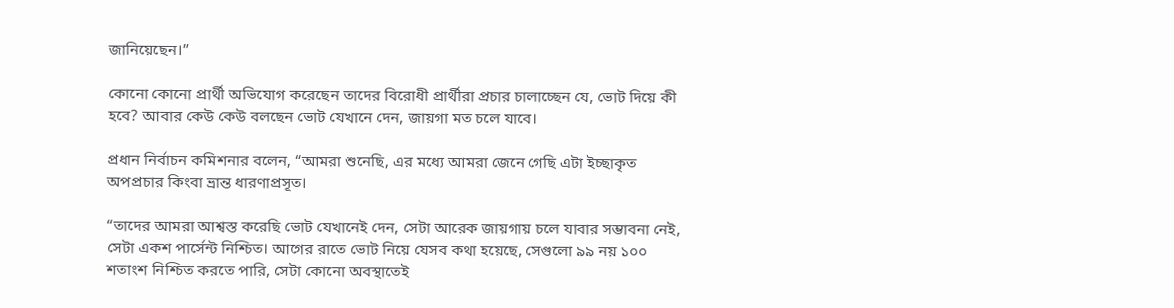জানিয়েছেন।”

কোনো কোনো প্রার্থী অভিযোগ করেছেন তাদের বিরোধী প্রার্থীরা প্রচার চালাচ্ছেন যে, ভোট দিয়ে কী হবে? আবার কেউ কেউ বলছেন ভোট যেখানে দেন, জায়গা মত চলে যাবে।

প্রধান নির্বাচন কমিশনার বলেন, “আমরা শুনেছি, এর মধ্যে আমরা জেনে গেছি এটা ইচ্ছাকৃত অপপ্রচার কিংবা ভ্রান্ত ধারণাপ্রসূত।

“তাদের আমরা আশ্বস্ত করেছি ভোট যেখানেই দেন, সেটা আরেক জায়গায় চলে যাবার সম্ভাবনা নেই, সেটা একশ পার্সেন্ট নিশ্চিত। আগের রাতে ভোট নিয়ে যেসব কথা হয়েছে, সেগুলো ৯৯ নয় ১০০ শতাংশ নিশ্চিত করতে পারি, সেটা কোনো অবস্থাতেই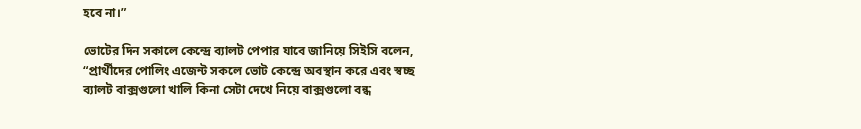হবে না।”

ভোটের দিন সকালে কেন্দ্রে ব্যালট পেপার যাবে জানিয়ে সিইসি বলেন, “প্রার্থীদের পোলিং এজেন্ট সকলে ভোট কেন্দ্রে অবস্থান করে এবং স্বচ্ছ ব্যালট বাক্সগুলো খালি কিনা সেটা দেখে নিয়ে বাক্সগুলো বন্ধ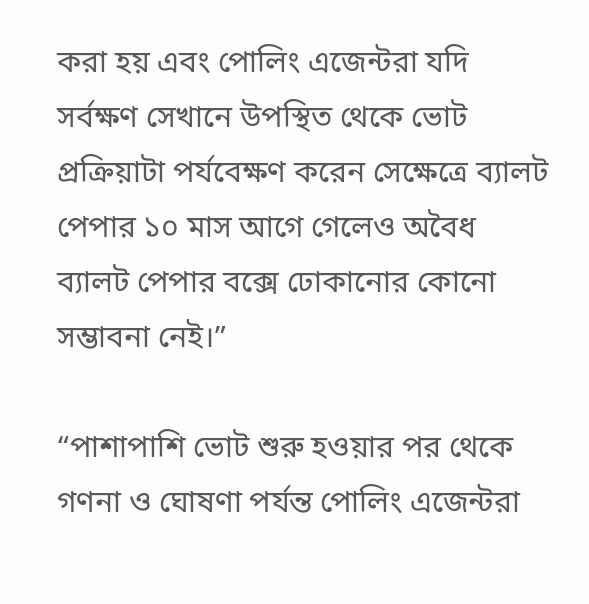করা হয় এবং পোলিং এজেন্টরা যদি সর্বক্ষণ সেখানে উপস্থিত থেকে ভোট প্রক্রিয়াটা পর্যবেক্ষণ করেন সেক্ষেত্রে ব্যালট পেপার ১০ মাস আগে গেলেও অবৈধ ব্যালট পেপার বক্সে ঢোকানোর কোনো সম্ভাবনা নেই।”

“পাশাপাশি ভোট শুরু হওয়ার পর থেকে গণনা ও ঘোষণা পর্যন্ত পোলিং এজেন্টরা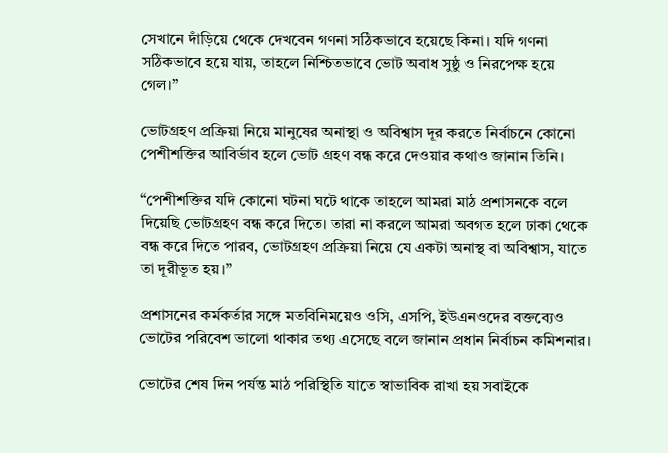সেখানে দাঁড়িয়ে থেকে দেখবেন গণনা সঠিকভাবে হয়েছে কিনা। যদি গণনা সঠিকভাবে হয়ে যায়, তাহলে নিশ্চিতভাবে ভোট অবাধ সুষ্ঠু ও নিরপেক্ষ হয়ে গেল।”

ভোটগ্রহণ প্রক্রিয়া নিয়ে মানুষের অনাস্থা ও অবিশ্বাস দূর করতে নির্বাচনে কোনো পেশীশক্তির আবির্ভাব হলে ভোট গ্রহণ বন্ধ করে দেওয়ার কথাও জানান তিনি।

“পেশীশক্তির যদি কোনো ঘটনা ঘটে থাকে তাহলে আমরা মাঠ প্রশাসনকে বলে দিয়েছি ভোটগ্রহণ বন্ধ করে দিতে। তারা না করলে আমরা অবগত হলে ঢাকা থেকে বন্ধ করে দিতে পারব, ভোটগ্রহণ প্রক্রিয়া নিয়ে যে একটা অনাস্থ বা অবিশ্বাস, যাতে তা দূরীভূত হয়।”

প্রশাসনের কর্মকর্তার সঙ্গে মতবিনিময়েও ওসি, এসপি, ইউএনওদের বক্তব্যেও ভোটের পরিবেশ ভালো থাকার তথ্য এসেছে বলে জানান প্রধান নির্বাচন কমিশনার।

ভোটের শেষ দিন পর্যন্ত মাঠ পরিস্থিতি যাতে স্বাভাবিক রাখা হয় সবাইকে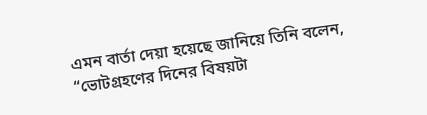এমন বার্তা দেয়া হয়েছে জানিয়ে তিনি বলেন, “ভোটগ্রহণের দিনের বিষয়টা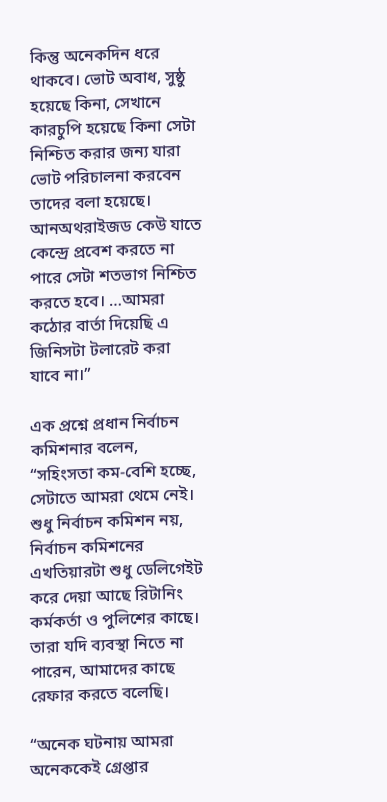কিন্তু অনেকদিন ধরে থাকবে। ভোট অবাধ, সুষ্ঠু হয়েছে কিনা, সেখানে কারচুপি হয়েছে কিনা সেটা নিশ্চিত করার জন্য যারা ভোট পরিচালনা করবেন তাদের বলা হয়েছে। আনঅথরাইজড কেউ যাতে কেন্দ্রে প্রবেশ করতে না পারে সেটা শতভাগ নিশ্চিত করতে হবে। …আমরা কঠোর বার্তা দিয়েছি এ জিনিসটা টলারেট করা যাবে না।”

এক প্রশ্নে প্রধান নির্বাচন কমিশনার বলেন, “সহিংসতা কম-বেশি হচ্ছে, সেটাতে আমরা থেমে নেই। শুধু নির্বাচন কমিশন নয়, নির্বাচন কমিশনের এখতিয়ারটা শুধু ডেলিগেইট করে দেয়া আছে রিটানিং কর্মকর্তা ও পুলিশের কাছে। তারা যদি ব্যবস্থা নিতে না পারেন, আমাদের কাছে রেফার করতে বলেছি।

“অনেক ঘটনায় আমরা অনেককেই গ্রেপ্তার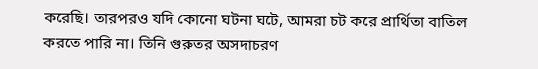করেছি। তারপরও যদি কোনো ঘটনা ঘটে, আমরা চট করে প্রার্থিতা বাতিল করতে পারি না। তিনি গুরুতর অসদাচরণ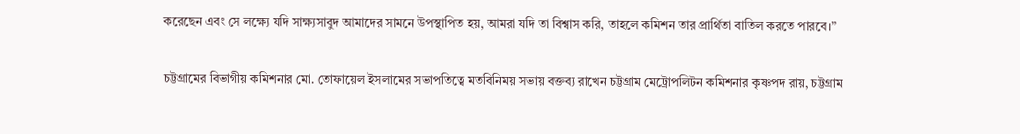করেছেন এবং সে লক্ষ্যে যদি সাক্ষ্যসাবুদ আমাদের সামনে উপস্থাপিত হয়, আমরা যদি তা বিশ্বাস করি, তাহলে কমিশন তার প্রার্থিতা বাতিল করতে পারবে।”

চট্টগ্রামের বিভাগীয় কমিশনার মো. তোফায়েল ইসলামের সভাপতিত্বে মতবিনিময় সভায় বক্তব্য রাখেন চট্টগ্রাম মেট্রোপলিটন কমিশনার কৃষ্ণপদ রায়, চট্টগ্রাম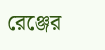রেঞ্জের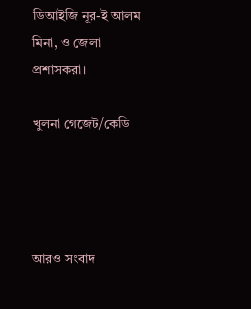ডিআইজি নূর-ই আলম মিনা, ও জেলা প্রশাসকরা।

খুলনা গেজেট/কেডি




আরও সংবাদ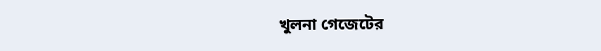খুলনা গেজেটের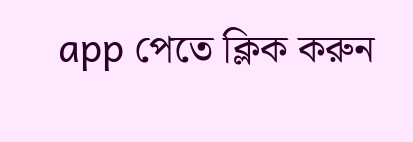app পেতে ক্লিক করুন